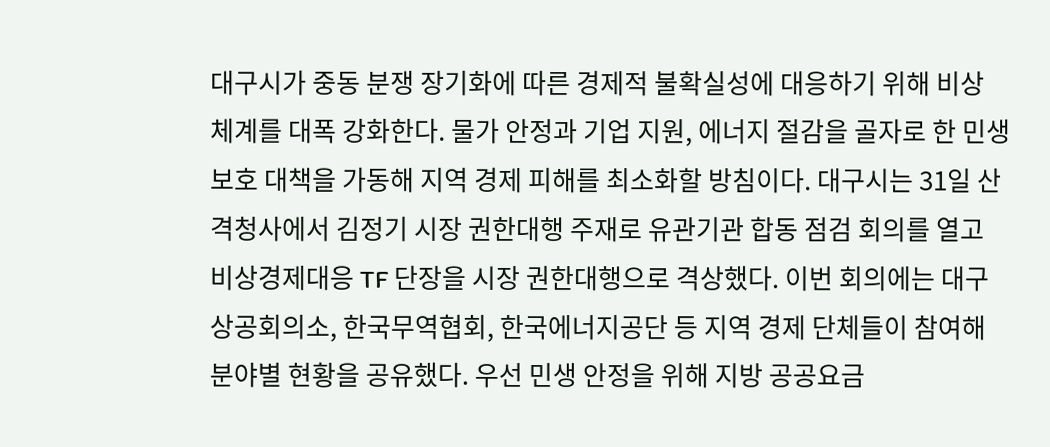대구시가 중동 분쟁 장기화에 따른 경제적 불확실성에 대응하기 위해 비상 체계를 대폭 강화한다. 물가 안정과 기업 지원, 에너지 절감을 골자로 한 민생 보호 대책을 가동해 지역 경제 피해를 최소화할 방침이다. 대구시는 31일 산격청사에서 김정기 시장 권한대행 주재로 유관기관 합동 점검 회의를 열고 비상경제대응 TF 단장을 시장 권한대행으로 격상했다. 이번 회의에는 대구상공회의소, 한국무역협회, 한국에너지공단 등 지역 경제 단체들이 참여해 분야별 현황을 공유했다. 우선 민생 안정을 위해 지방 공공요금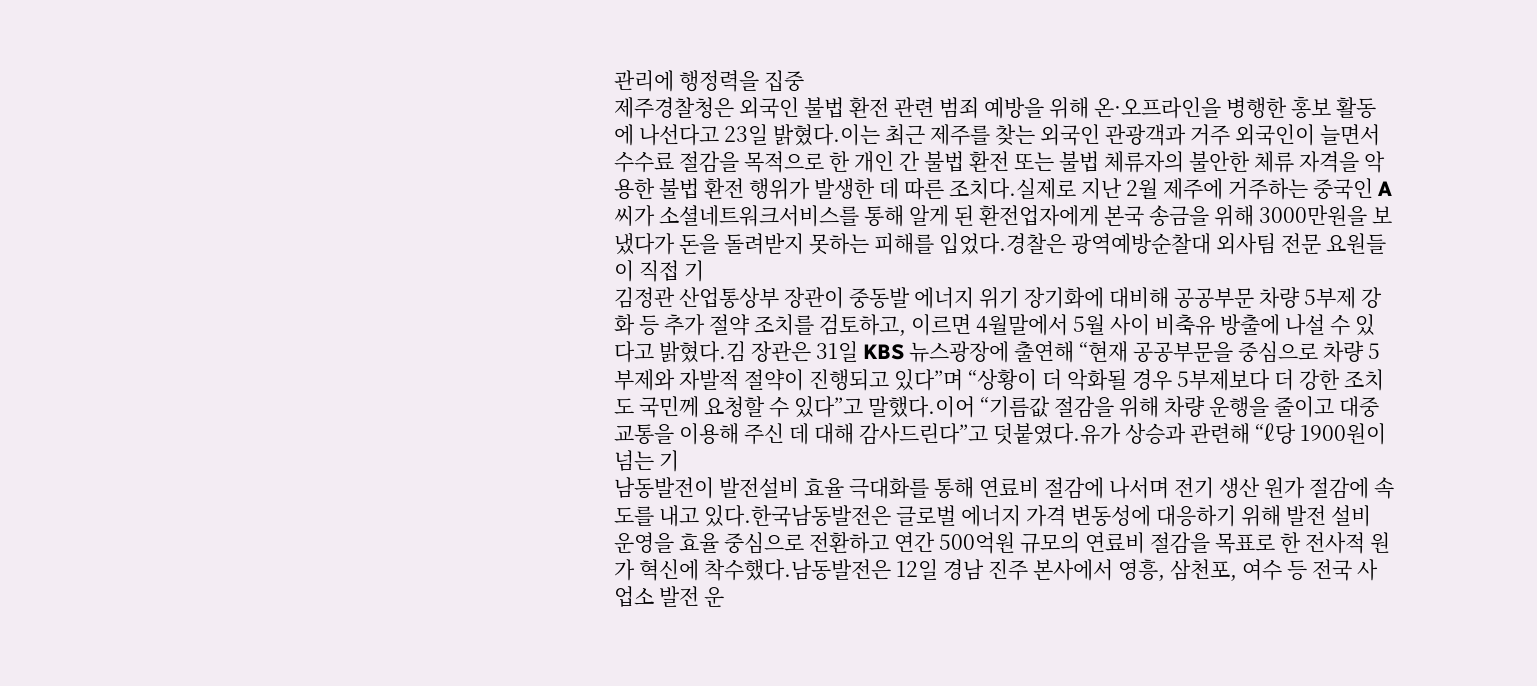관리에 행정력을 집중
제주경찰청은 외국인 불법 환전 관련 범죄 예방을 위해 온·오프라인을 병행한 홍보 활동에 나선다고 23일 밝혔다.이는 최근 제주를 찾는 외국인 관광객과 거주 외국인이 늘면서 수수료 절감을 목적으로 한 개인 간 불법 환전 또는 불법 체류자의 불안한 체류 자격을 악용한 불법 환전 행위가 발생한 데 따른 조치다.실제로 지난 2월 제주에 거주하는 중국인 A씨가 소셜네트워크서비스를 통해 알게 된 환전업자에게 본국 송금을 위해 3000만원을 보냈다가 돈을 돌려받지 못하는 피해를 입었다.경찰은 광역예방순찰대 외사팀 전문 요원들이 직접 기
김정관 산업통상부 장관이 중동발 에너지 위기 장기화에 대비해 공공부문 차량 5부제 강화 등 추가 절약 조치를 검토하고, 이르면 4월말에서 5월 사이 비축유 방출에 나설 수 있다고 밝혔다.김 장관은 31일 KBS 뉴스광장에 출연해 “현재 공공부문을 중심으로 차량 5부제와 자발적 절약이 진행되고 있다”며 “상황이 더 악화될 경우 5부제보다 더 강한 조치도 국민께 요청할 수 있다”고 말했다.이어 “기름값 절감을 위해 차량 운행을 줄이고 대중교통을 이용해 주신 데 대해 감사드린다”고 덧붙였다.유가 상승과 관련해 “ℓ당 1900원이 넘는 기
남동발전이 발전설비 효율 극대화를 통해 연료비 절감에 나서며 전기 생산 원가 절감에 속도를 내고 있다.한국남동발전은 글로벌 에너지 가격 변동성에 대응하기 위해 발전 설비 운영을 효율 중심으로 전환하고 연간 500억원 규모의 연료비 절감을 목표로 한 전사적 원가 혁신에 착수했다.남동발전은 12일 경남 진주 본사에서 영흥, 삼천포, 여수 등 전국 사업소 발전 운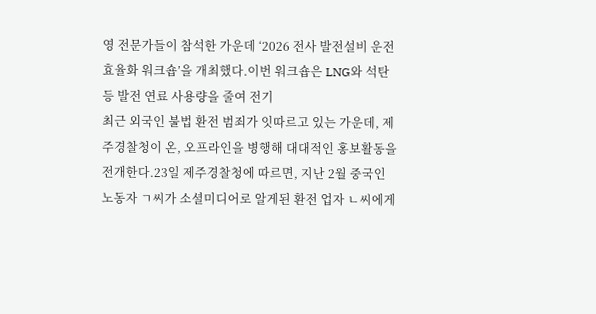영 전문가들이 참석한 가운데 ‘2026 전사 발전설비 운전효율화 워크숍’을 개최했다.이번 워크숍은 LNG와 석탄 등 발전 연료 사용량을 줄여 전기
최근 외국인 불법 환전 범죄가 잇따르고 있는 가운데, 제주경찰청이 온, 오프라인을 병행해 대대적인 홍보활동을 전개한다.23일 제주경찰청에 따르면, 지난 2월 중국인 노동자 ㄱ씨가 소셜미디어로 알게된 환전 업자 ㄴ씨에게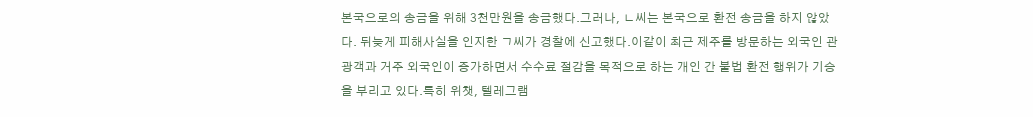본국으로의 송금을 위해 3천만원을 송금했다.그러나, ㄴ씨는 본국으로 환전 송금을 하지 않았다. 뒤늦게 피해사실을 인지한 ㄱ씨가 경찰에 신고했다.이같이 최근 제주를 방문하는 외국인 관광객과 거주 외국인이 증가하면서 수수료 절감을 목적으로 하는 개인 간 불법 환전 행위가 기승을 부리고 있다.특히 위챗, 텔레그램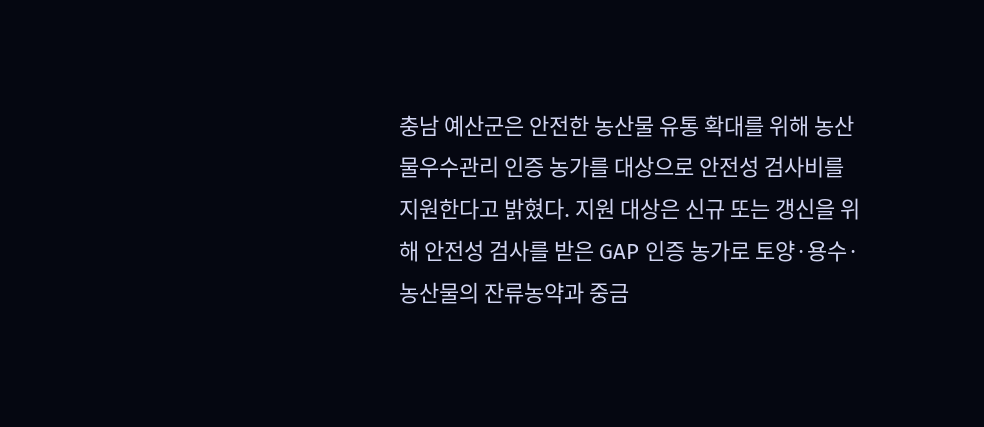충남 예산군은 안전한 농산물 유통 확대를 위해 농산물우수관리 인증 농가를 대상으로 안전성 검사비를 지원한다고 밝혔다. 지원 대상은 신규 또는 갱신을 위해 안전성 검사를 받은 GAP 인증 농가로 토양·용수·농산물의 잔류농약과 중금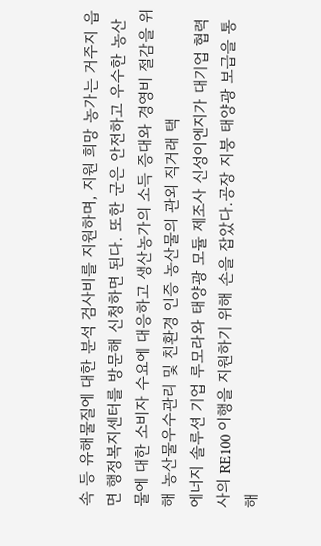속 등 유해물질에 대한 분석 검사비를 지원하며, 지원 희망 농가는 거주지 읍면 행정복지센터를 방문해 신청하면 된다. 또한 군은 안전하고 우수한 농산물에 대한 소비자 수요에 대응하고 생산농가의 소득 증대와 경영비 절감을 위해 농산물우수관리 및 친환경 인증 농산물의 관외 직거래 택
에너지 솔루션 기업 루모라와 태양광 모듈 제조사 신성이엔지가 대기업 협력사의 RE100 이행을 지원하기 위해 손을 잡았다.공장 지붕 태양광 보급을 통해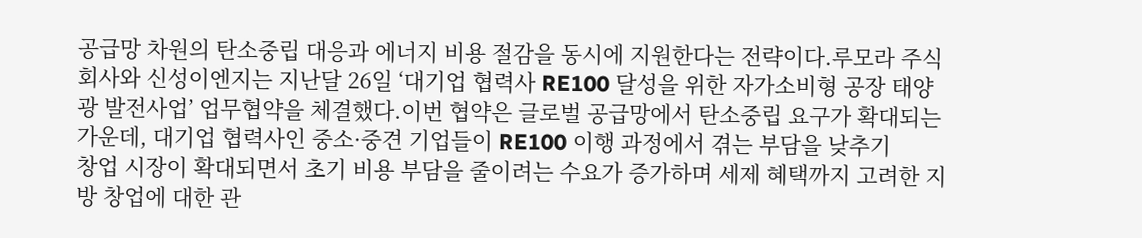공급망 차원의 탄소중립 대응과 에너지 비용 절감을 동시에 지원한다는 전략이다.루모라 주식회사와 신성이엔지는 지난달 26일 ‘대기업 협력사 RE100 달성을 위한 자가소비형 공장 태양광 발전사업’ 업무협약을 체결했다.이번 협약은 글로벌 공급망에서 탄소중립 요구가 확대되는 가운데, 대기업 협력사인 중소·중견 기업들이 RE100 이행 과정에서 겪는 부담을 낮추기
창업 시장이 확대되면서 초기 비용 부담을 줄이려는 수요가 증가하며 세제 혜택까지 고려한 지방 창업에 대한 관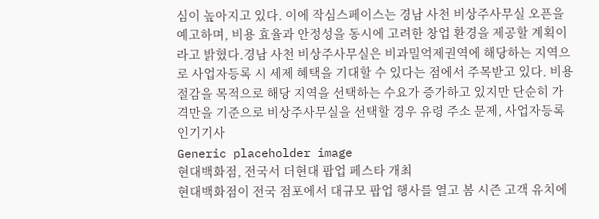심이 높아지고 있다. 이에 작심스페이스는 경남 사천 비상주사무실 오픈을 예고하며, 비용 효율과 안정성을 동시에 고려한 창업 환경을 제공할 계획이라고 밝혔다.경남 사천 비상주사무실은 비과밀억제권역에 해당하는 지역으로 사업자등록 시 세제 혜택을 기대할 수 있다는 점에서 주목받고 있다. 비용 절감을 목적으로 해당 지역을 선택하는 수요가 증가하고 있지만 단순히 가격만을 기준으로 비상주사무실을 선택할 경우 유령 주소 문제, 사업자등록
인기기사
Generic placeholder image
현대백화점, 전국서 더현대 팝업 페스타 개최
현대백화점이 전국 점포에서 대규모 팝업 행사를 열고 봄 시즌 고객 유치에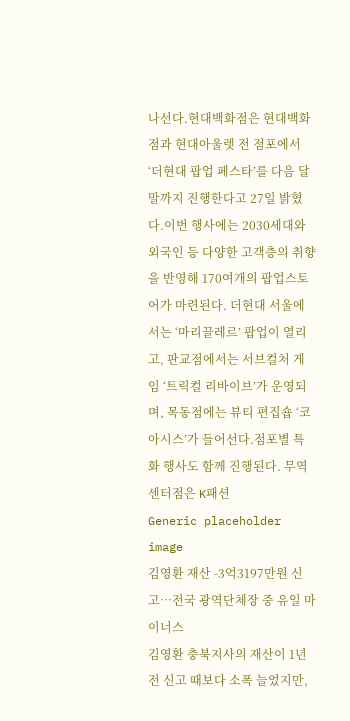나선다.현대백화점은 현대백화점과 현대아울렛 전 점포에서 ‘더현대 팝업 페스타’를 다음 달 말까지 진행한다고 27일 밝혔다.이번 행사에는 2030세대와 외국인 등 다양한 고객층의 취향을 반영해 170여개의 팝업스토어가 마련된다. 더현대 서울에서는 ‘마리끌레르’ 팝업이 열리고, 판교점에서는 서브컬처 게임 ‘트릭컬 리바이브’가 운영되며, 목동점에는 뷰티 편집숍 ‘코아시스’가 들어선다.점포별 특화 행사도 함께 진행된다. 무역센터점은 K패션
Generic placeholder image
김영환 재산 -3억3197만원 신고…전국 광역단체장 중 유일 마이너스
김영환 충북지사의 재산이 1년 전 신고 때보다 소폭 늘었지만,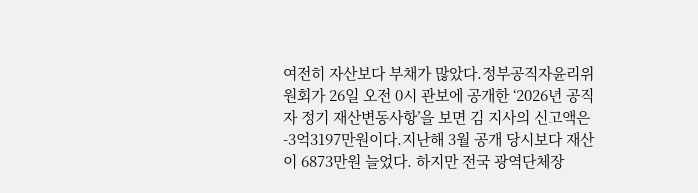여전히 자산보다 부채가 많았다.정부공직자윤리위원회가 26일 오전 0시 관보에 공개한 ‘2026년 공직자 정기 재산변동사항’을 보면 김 지사의 신고액은 -3억3197만원이다.지난해 3월 공개 당시보다 재산이 6873만원 늘었다. 하지만 전국 광역단체장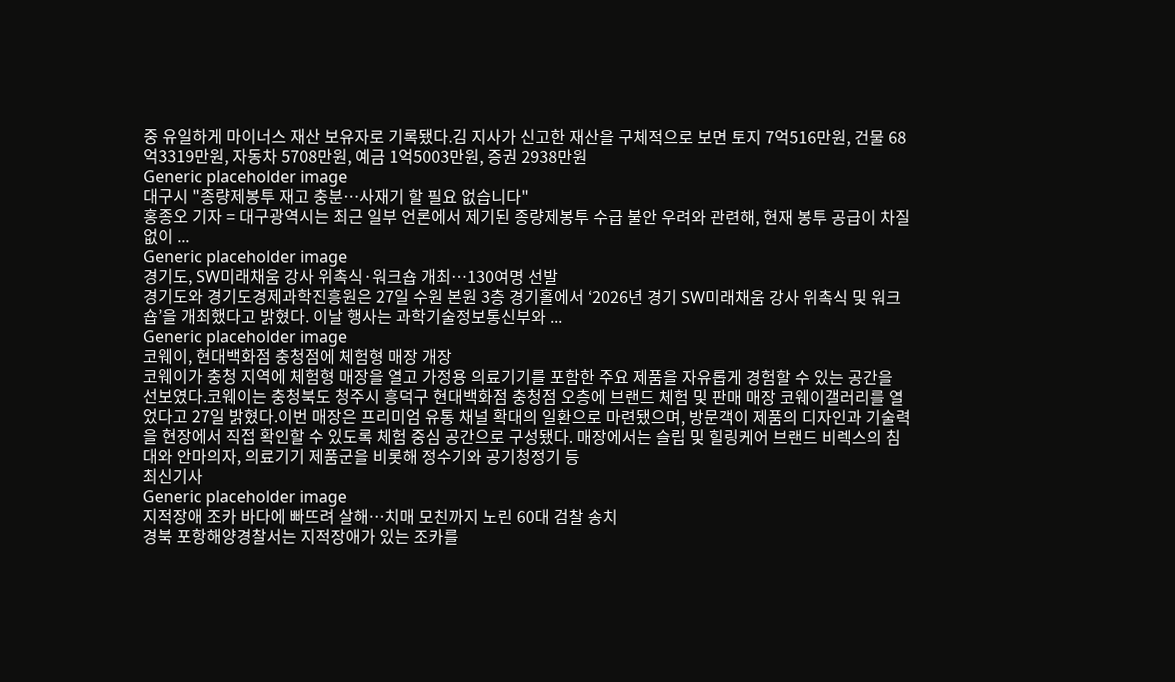중 유일하게 마이너스 재산 보유자로 기록됐다.김 지사가 신고한 재산을 구체적으로 보면 토지 7억516만원, 건물 68억3319만원, 자동차 5708만원, 예금 1억5003만원, 증권 2938만원
Generic placeholder image
대구시 "종량제봉투 재고 충분…사재기 할 필요 없습니다"
홍종오 기자 = 대구광역시는 최근 일부 언론에서 제기된 종량제봉투 수급 불안 우려와 관련해, 현재 봉투 공급이 차질 없이 ...
Generic placeholder image
경기도, SW미래채움 강사 위촉식·워크숍 개최…130여명 선발
경기도와 경기도경제과학진흥원은 27일 수원 본원 3층 경기홀에서 ‘2026년 경기 SW미래채움 강사 위촉식 및 워크숍’을 개최했다고 밝혔다. 이날 행사는 과학기술정보통신부와 ...
Generic placeholder image
코웨이, 현대백화점 충청점에 체험형 매장 개장
코웨이가 충청 지역에 체험형 매장을 열고 가정용 의료기기를 포함한 주요 제품을 자유롭게 경험할 수 있는 공간을 선보였다.코웨이는 충청북도 청주시 흥덕구 현대백화점 충청점 오층에 브랜드 체험 및 판매 매장 코웨이갤러리를 열었다고 27일 밝혔다.이번 매장은 프리미엄 유통 채널 확대의 일환으로 마련됐으며, 방문객이 제품의 디자인과 기술력을 현장에서 직접 확인할 수 있도록 체험 중심 공간으로 구성됐다. 매장에서는 슬립 및 힐링케어 브랜드 비렉스의 침대와 안마의자, 의료기기 제품군을 비롯해 정수기와 공기청정기 등
최신기사
Generic placeholder image
지적장애 조카 바다에 빠뜨려 살해…치매 모친까지 노린 60대 검찰 송치
경북 포항해양경찰서는 지적장애가 있는 조카를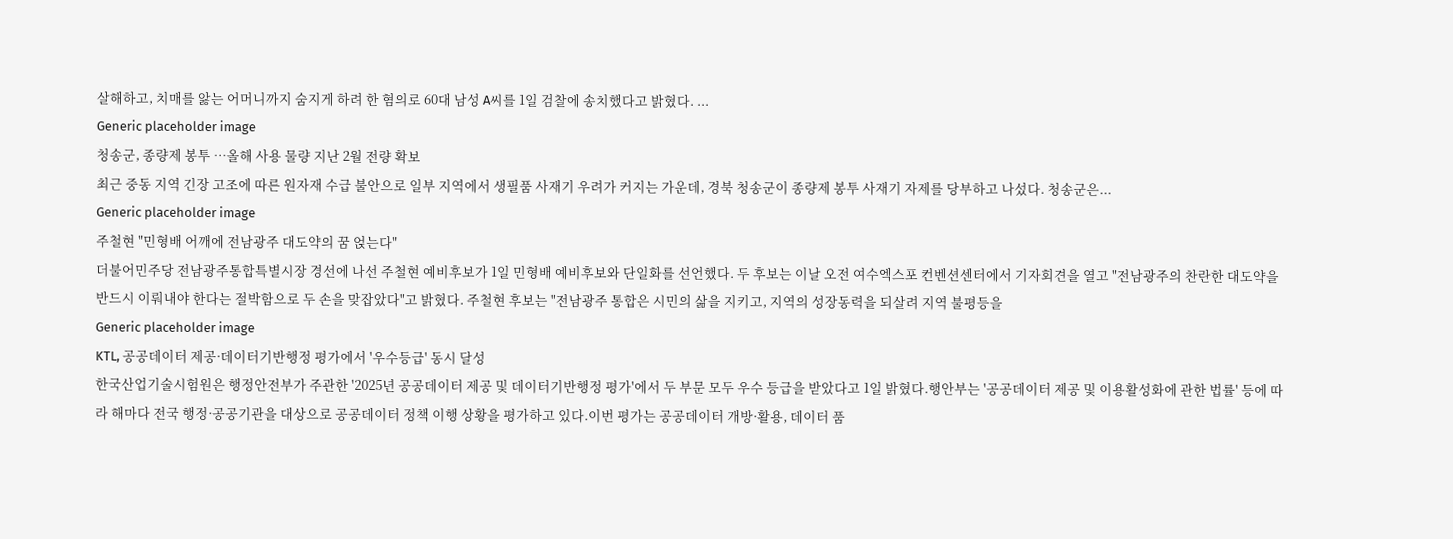살해하고, 치매를 앓는 어머니까지 숨지게 하려 한 혐의로 60대 남성 A씨를 1일 검찰에 송치했다고 밝혔다. ...
Generic placeholder image
청송군, 종량제 봉투 …올해 사용 물량 지난 2월 전량 확보
최근 중동 지역 긴장 고조에 따른 원자재 수급 불안으로 일부 지역에서 생필품 사재기 우려가 커지는 가운데, 경북 청송군이 종량제 봉투 사재기 자제를 당부하고 나섰다. 청송군은...
Generic placeholder image
주철현 "민형배 어깨에 전남광주 대도약의 꿈 얹는다"
더불어민주당 전남광주통합특별시장 경선에 나선 주철현 예비후보가 1일 민형배 예비후보와 단일화를 선언했다. 두 후보는 이날 오전 여수엑스포 컨벤션센터에서 기자회견을 열고 "전남광주의 찬란한 대도약을 반드시 이뤄내야 한다는 절박함으로 두 손을 맞잡았다"고 밝혔다. 주철현 후보는 "전남광주 통합은 시민의 삶을 지키고, 지역의 성장동력을 되살려 지역 불평등을
Generic placeholder image
KTL, 공공데이터 제공·데이터기반행정 평가에서 '우수등급' 동시 달성
한국산업기술시험원은 행정안전부가 주관한 '2025년 공공데이터 제공 및 데이터기반행정 평가'에서 두 부문 모두 우수 등급을 받았다고 1일 밝혔다.행안부는 '공공데이터 제공 및 이용활성화에 관한 법률' 등에 따라 해마다 전국 행정·공공기관을 대상으로 공공데이터 정책 이행 상황을 평가하고 있다.이번 평가는 공공데이터 개방·활용, 데이터 품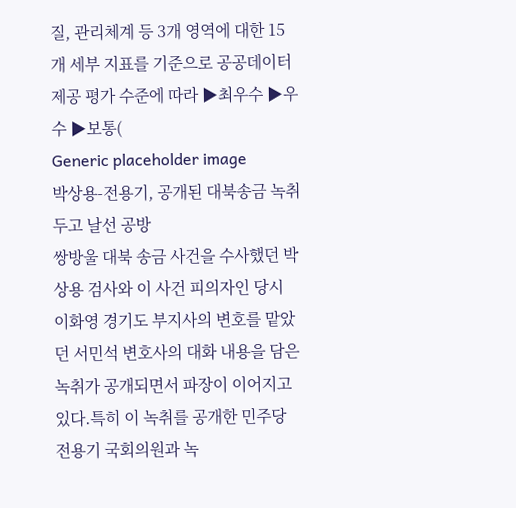질, 관리체계 등 3개 영역에 대한 15개 세부 지표를 기준으로 공공데이터 제공 평가 수준에 따라 ▶최우수 ▶우수 ▶보통(
Generic placeholder image
박상용-전용기, 공개된 대북송금 녹취 두고 날선 공방
쌍방울 대북 송금 사건을 수사했던 박상용 검사와 이 사건 피의자인 당시 이화영 경기도 부지사의 변호를 맡았던 서민석 변호사의 대화 내용을 담은 녹취가 공개되면서 파장이 이어지고 있다.특히 이 녹취를 공개한 민주당 전용기 국회의원과 녹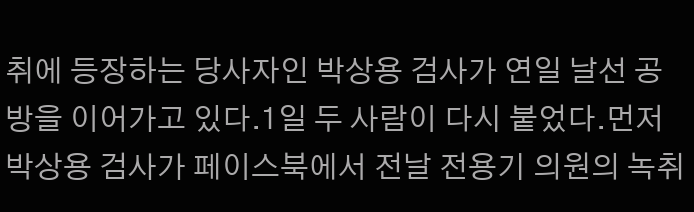취에 등장하는 당사자인 박상용 검사가 연일 날선 공방을 이어가고 있다.1일 두 사람이 다시 붙었다.먼저 박상용 검사가 페이스북에서 전날 전용기 의원의 녹취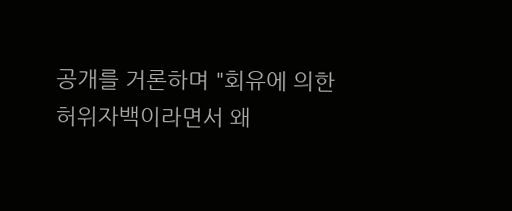공개를 거론하며 "회유에 의한 허위자백이라면서 왜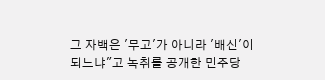그 자백은 '무고'가 아니라 '배신'이 되느냐"고 녹취를 공개한 민주당